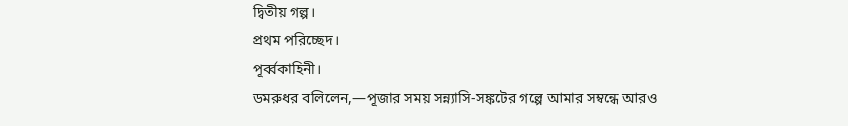দ্বিতীয় গল্প।
প্রথম পরিচ্ছেদ।
পূর্ব্বকাহিনী।
ডমরুধর বলিলেন,—পূজার সময় সন্ন্যাসি-সঙ্কটের গল্পে আমার সম্বন্ধে আরও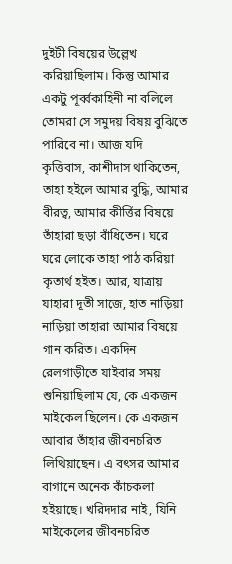দুইটী বিষয়ের উল্লেখ করিয়াছিলাম। কিন্তু আমার একটু পূর্ব্বকাহিনী না বলিলে তোমরা সে সমুদয় বিষয় বুঝিতে পারিবে না। আজ যদি কৃত্তিবাস, কাশীদাস থাকিতেন, তাহা হইলে আমার বুদ্ধি, আমার বীরত্ব, আমার কীর্ত্তির বিষয়ে তাঁহারা ছড়া বাঁধিতেন। ঘরে ঘরে লোকে তাহা পাঠ করিয়া কৃতার্থ হইত। আর, যাত্রায় যাহারা দূতী সাজে, হাত নাড়িয়া নাড়িয়া তাহারা আমার বিষয়ে গান করিত। একদিন রেলগাড়ীতে যাইবার সময় শুনিয়াছিলাম যে, কে একজন মাইকেল ছিলেন। কে একজন আবার তাঁহার জীবনচরিত লিথিয়াছেন। এ বৎসর আমার বাগানে অনেক কাঁচকলা হইয়াছে। খরিদদার নাই, যিনি মাইকেলের জীবনচরিত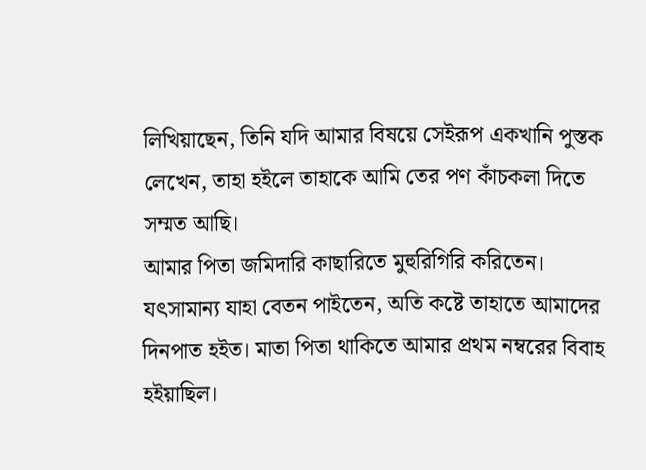লিখিয়াছেন, তিনি যদি আমার বিষয়ে সেইরূপ একখানি পুস্তক লেখেন, তাহা হইলে তাহাকে আমি তের পণ কাঁচকলা দিতে সম্মত আছি।
আমার পিতা জমিদারি কাছারিতে মুহুরিগিরি করিতেন। যৎসামান্য যাহা বেতন পাইতেন, অতি কষ্টে তাহাতে আমাদের দিনপাত হইত। মাতা পিতা থাকিতে আমার প্রথম নম্বরের বিবাহ হইয়াছিল।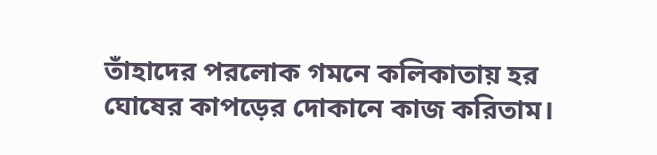তাঁহাদের পরলোক গমনে কলিকাতায় হর ঘোষের কাপড়ের দোকানে কাজ করিতাম।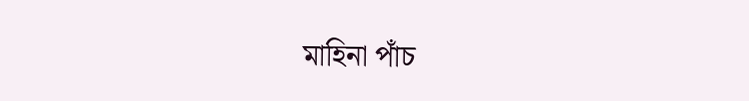মাহিনা পাঁচ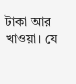টাকা আর খাওয়া। যে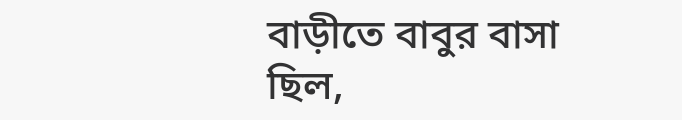বাড়ীতে বাবুর বাসা ছিল,